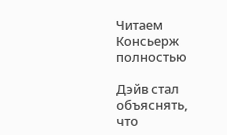Читаем Консьерж полностью

Дэйв стал объяснять, что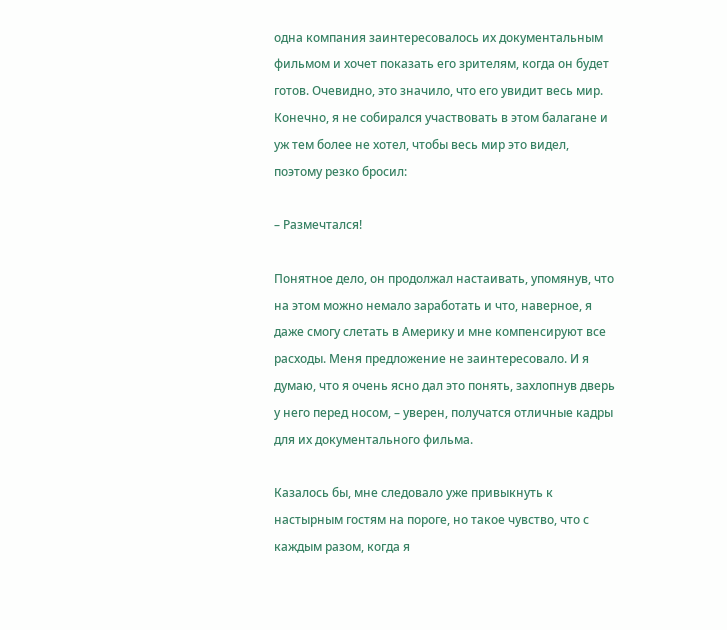одна компания заинтересовалось их документальным фильмом и хочет показать его зрителям, когда он будет готов. Очевидно, это значило, что его увидит весь мир. Конечно, я не собирался участвовать в этом балагане и уж тем более не хотел, чтобы весь мир это видел, поэтому резко бросил:

– Размечтался!

Понятное дело, он продолжал настаивать, упомянув, что на этом можно немало заработать и что, наверное, я даже смогу слетать в Америку и мне компенсируют все расходы. Меня предложение не заинтересовало. И я думаю, что я очень ясно дал это понять, захлопнув дверь у него перед носом, – уверен, получатся отличные кадры для их документального фильма.

Казалось бы, мне следовало уже привыкнуть к настырным гостям на пороге, но такое чувство, что с каждым разом, когда я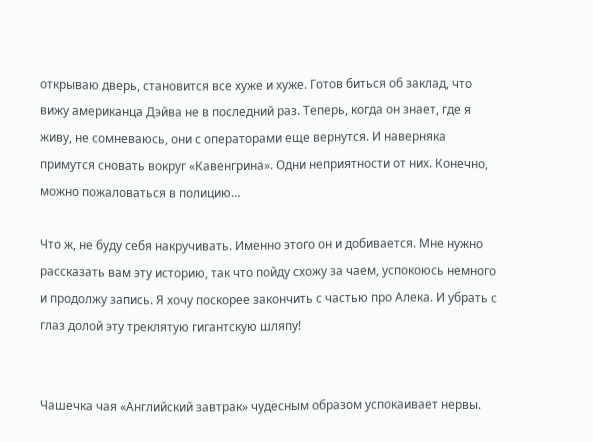открываю дверь, становится все хуже и хуже. Готов биться об заклад, что вижу американца Дэйва не в последний раз. Теперь, когда он знает, где я живу, не сомневаюсь, они с операторами еще вернутся. И наверняка примутся сновать вокруг «Кавенгрина». Одни неприятности от них. Конечно, можно пожаловаться в полицию…

Что ж, не буду себя накручивать. Именно этого он и добивается. Мне нужно рассказать вам эту историю, так что пойду схожу за чаем, успокоюсь немного и продолжу запись. Я хочу поскорее закончить с частью про Алека. И убрать с глаз долой эту треклятую гигантскую шляпу!


Чашечка чая «Английский завтрак» чудесным образом успокаивает нервы.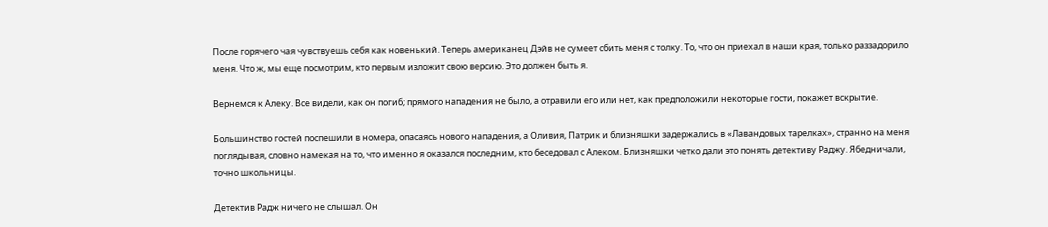После горячего чая чувствуешь себя как новенький. Теперь американец Дэйв не сумеет сбить меня с толку. То, что он приехал в наши края, только раззадорило меня. Что ж, мы еще посмотрим, кто первым изложит свою версию. Это должен быть я.

Вернемся к Алеку. Все видели, как он погиб; прямого нападения не было, а отравили его или нет, как предположили некоторые гости, покажет вскрытие.

Большинство гостей поспешили в номера, опасаясь нового нападения, а Оливия, Патрик и близняшки задержались в «Лавандовых тарелках», странно на меня поглядывая, словно намекая на то, что именно я оказался последним, кто беседовал с Алеком. Близняшки четко дали это понять детективу Раджу. Ябедничали, точно школьницы.

Детектив Радж ничего не слышал. Он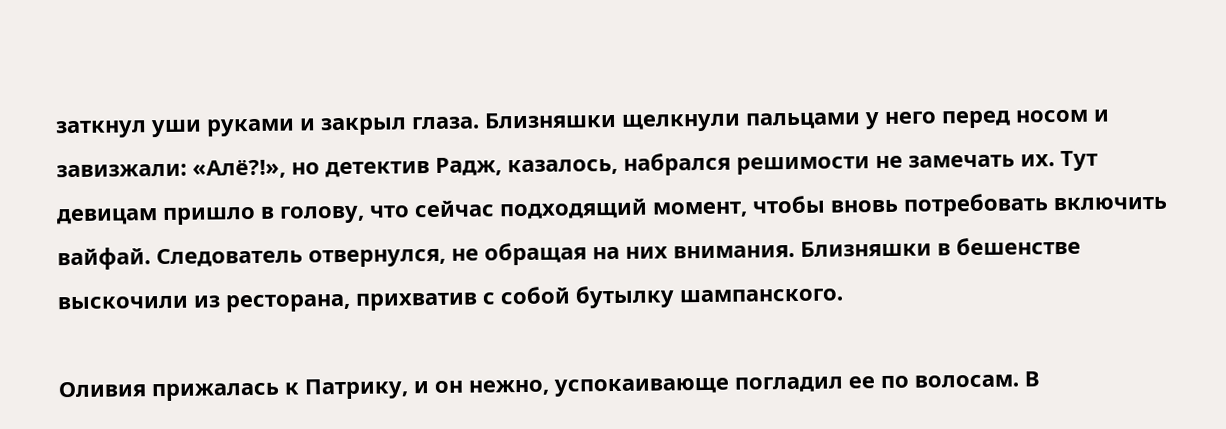заткнул уши руками и закрыл глаза. Близняшки щелкнули пальцами у него перед носом и завизжали: «Алё?!», но детектив Радж, казалось, набрался решимости не замечать их. Тут девицам пришло в голову, что сейчас подходящий момент, чтобы вновь потребовать включить вайфай. Следователь отвернулся, не обращая на них внимания. Близняшки в бешенстве выскочили из ресторана, прихватив с собой бутылку шампанского.

Оливия прижалась к Патрику, и он нежно, успокаивающе погладил ее по волосам. В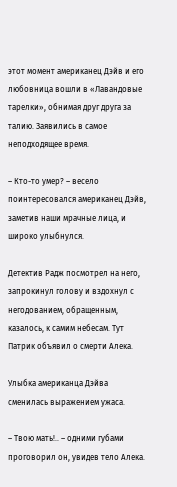этот момент американец Дэйв и его любовница вошли в «Лавандовые тарелки», обнимая друг друга за талию. Заявились в самое неподходящее время.

– Кто-то умер? – весело поинтересовался американец Дэйв, заметив наши мрачные лица, и широко улыбнулся.

Детектив Радж посмотрел на него, запрокинул голову и вздохнул с негодованием, обращенным, казалось, к самим небесам. Тут Патрик объявил о смерти Алека.

Улыбка американца Дэйва сменилась выражением ужаса.

– Твою мать!.. – одними губами проговорил он, увидев тело Алека.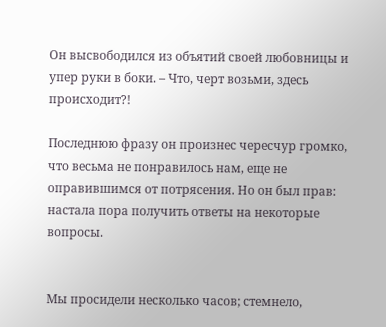Он высвободился из объятий своей любовницы и упер руки в боки. – Что, черт возьми, здесь происходит?!

Последнюю фразу он произнес чересчур громко, что весьма не понравилось нам, еще не оправившимся от потрясения. Но он был прав: настала пора получить ответы на некоторые вопросы.


Мы просидели несколько часов; стемнело,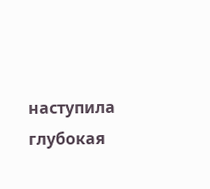наступила глубокая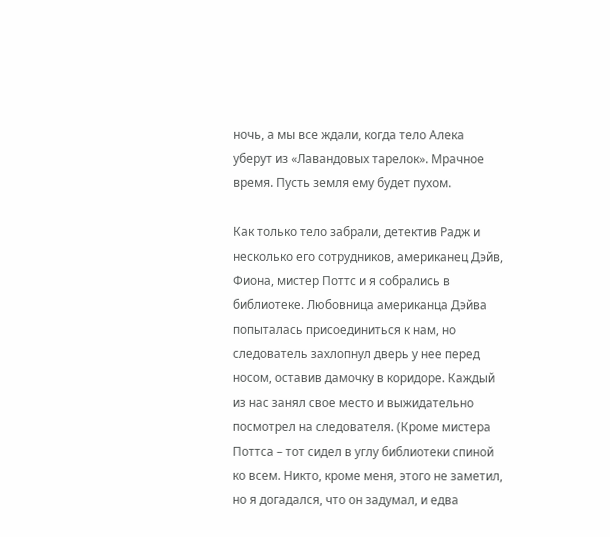ночь, а мы все ждали, когда тело Алека уберут из «Лавандовых тарелок». Мрачное время. Пусть земля ему будет пухом.

Как только тело забрали, детектив Радж и несколько его сотрудников, американец Дэйв, Фиона, мистер Поттс и я собрались в библиотеке. Любовница американца Дэйва попыталась присоединиться к нам, но следователь захлопнул дверь у нее перед носом, оставив дамочку в коридоре. Каждый из нас занял свое место и выжидательно посмотрел на следователя. (Кроме мистера Поттса – тот сидел в углу библиотеки спиной ко всем. Никто, кроме меня, этого не заметил, но я догадался, что он задумал, и едва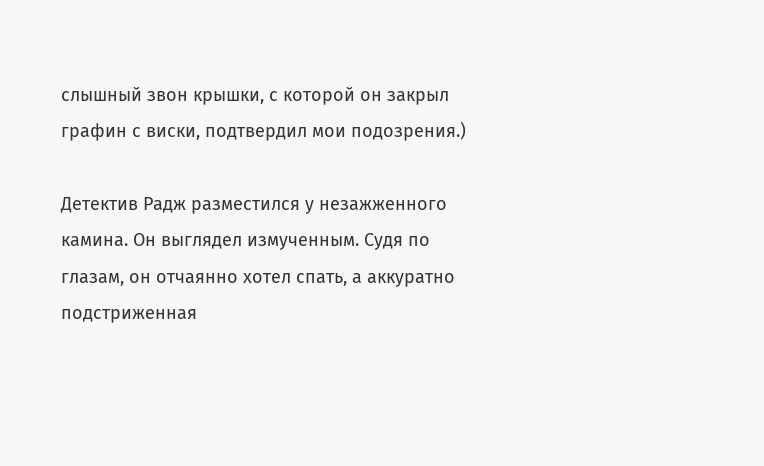слышный звон крышки, с которой он закрыл графин с виски, подтвердил мои подозрения.)

Детектив Радж разместился у незажженного камина. Он выглядел измученным. Судя по глазам, он отчаянно хотел спать, а аккуратно подстриженная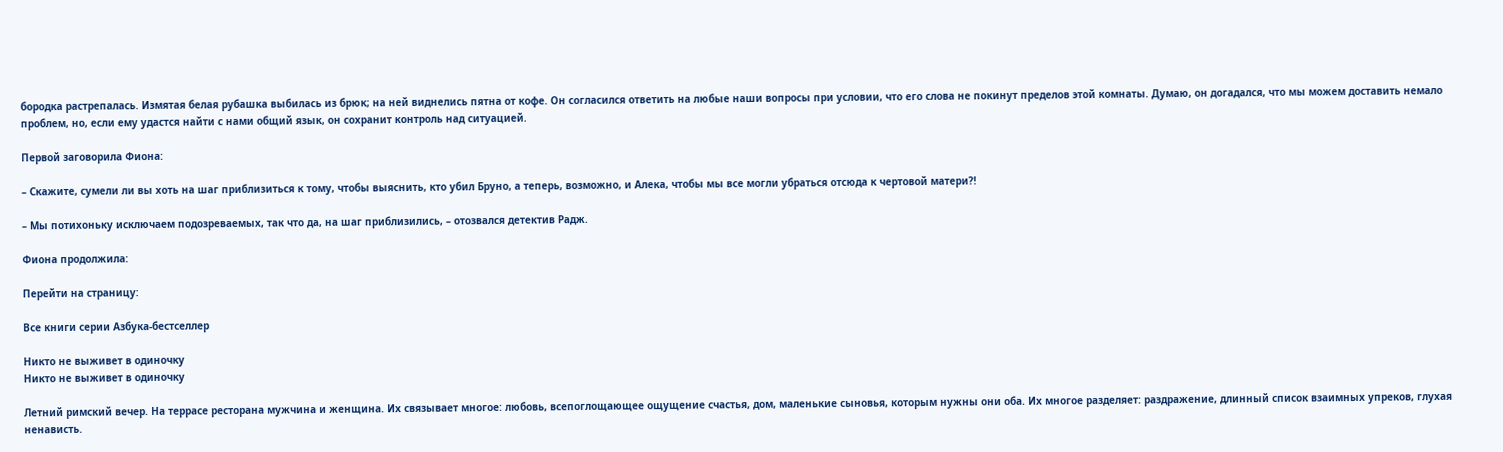бородка растрепалась. Измятая белая рубашка выбилась из брюк; на ней виднелись пятна от кофе. Он согласился ответить на любые наши вопросы при условии, что его слова не покинут пределов этой комнаты. Думаю, он догадался, что мы можем доставить немало проблем, но, если ему удастся найти с нами общий язык, он сохранит контроль над ситуацией.

Первой заговорила Фиона:

– Скажите, сумели ли вы хоть на шаг приблизиться к тому, чтобы выяснить, кто убил Бруно, а теперь, возможно, и Алека, чтобы мы все могли убраться отсюда к чертовой матери?!

– Мы потихоньку исключаем подозреваемых, так что да, на шаг приблизились, – отозвался детектив Радж.

Фиона продолжила:

Перейти на страницу:

Все книги серии Азбука-бестселлер

Никто не выживет в одиночку
Никто не выживет в одиночку

Летний римский вечер. На террасе ресторана мужчина и женщина. Их связывает многое: любовь, всепоглощающее ощущение счастья, дом, маленькие сыновья, которым нужны они оба. Их многое разделяет: раздражение, длинный список взаимных упреков, глухая ненависть.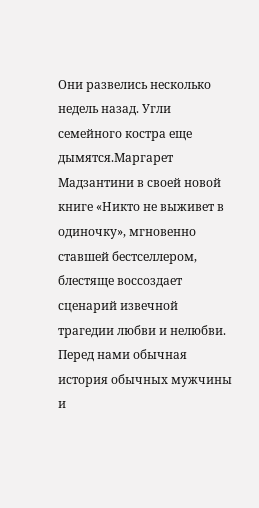Они развелись несколько недель назад. Угли семейного костра еще дымятся.Маргарет Мадзантини в своей новой книге «Никто не выживет в одиночку», мгновенно ставшей бестселлером, блестяще воссоздает сценарий извечной трагедии любви и нелюбви. Перед нами обычная история обычных мужчины и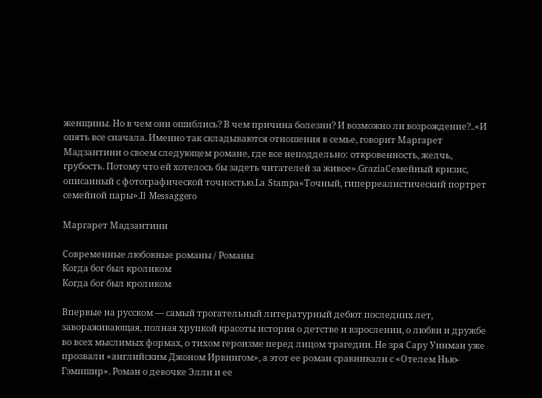женщины. Но в чем они ошиблись? В чем причина болезни? И возможно ли возрождение?..«И опять все сначала. Именно так складываются отношения в семье, говорит Маргарет Мадзантини о своем следующем романе, где все неподдельно: откровенность, желчь, грубость. Потому что ей хотелось бы задеть читателей за живое».GraziaСемейный кризис, описанный с фотографической точностью.La Stampa«Точный, гиперреалистический портрет семейной пары».Il Messaggero

Маргарет Мадзантини

Современные любовные романы / Романы
Когда бог был кроликом
Когда бог был кроликом

Впервые на русском — самый трогательный литературный дебют последних лет, завораживающая, полная хрупкой красоты история о детстве и взрослении, о любви и дружбе во всех мыслимых формах, о тихом героизме перед лицом трагедии. Не зря Сару Уинман уже прозвали «английским Джоном Ирвингом», а этот ее роман сравнивали с «Отелем Нью-Гэмпшир». Роман о девочке Элли и ее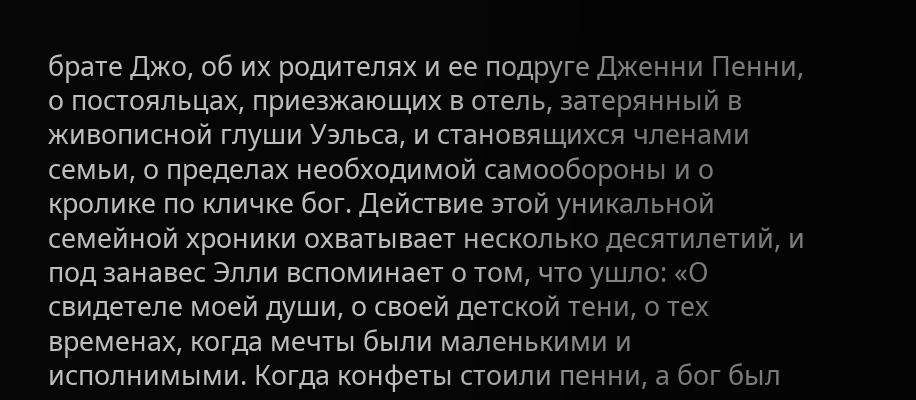брате Джо, об их родителях и ее подруге Дженни Пенни, о постояльцах, приезжающих в отель, затерянный в живописной глуши Уэльса, и становящихся членами семьи, о пределах необходимой самообороны и о кролике по кличке бог. Действие этой уникальной семейной хроники охватывает несколько десятилетий, и под занавес Элли вспоминает о том, что ушло: «О свидетеле моей души, о своей детской тени, о тех временах, когда мечты были маленькими и исполнимыми. Когда конфеты стоили пенни, а бог был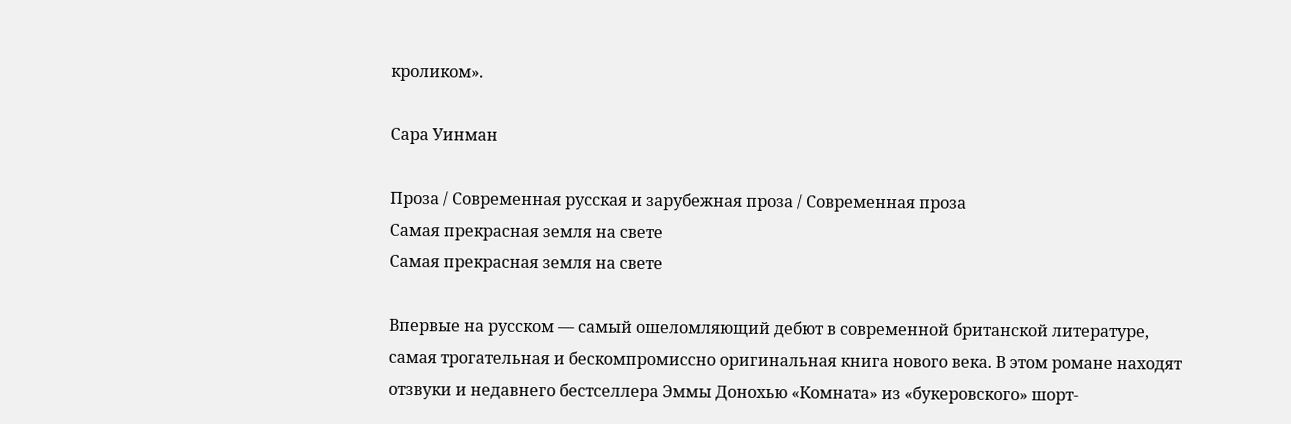кроликом».

Сара Уинман

Проза / Современная русская и зарубежная проза / Современная проза
Самая прекрасная земля на свете
Самая прекрасная земля на свете

Впервые на русском — самый ошеломляющий дебют в современной британской литературе, самая трогательная и бескомпромиссно оригинальная книга нового века. В этом романе находят отзвуки и недавнего бестселлера Эммы Донохью «Комната» из «букеровского» шорт-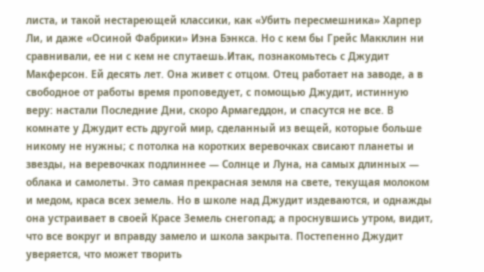листа, и такой нестареющей классики, как «Убить пересмешника» Харпер Ли, и даже «Осиной Фабрики» Иэна Бэнкса. Но с кем бы Грейс Макклин ни сравнивали, ее ни с кем не спутаешь.Итак, познакомьтесь с Джудит Макферсон. Ей десять лет. Она живет с отцом. Отец работает на заводе, а в свободное от работы время проповедует, с помощью Джудит, истинную веру: настали Последние Дни, скоро Армагеддон, и спасутся не все. В комнате у Джудит есть другой мир, сделанный из вещей, которые больше никому не нужны; с потолка на коротких веревочках свисают планеты и звезды, на веревочках подлиннее — Солнце и Луна, на самых длинных — облака и самолеты. Это самая прекрасная земля на свете, текущая молоком и медом, краса всех земель. Но в школе над Джудит издеваются, и однажды она устраивает в своей Красе Земель снегопад; а проснувшись утром, видит, что все вокруг и вправду замело и школа закрыта. Постепенно Джудит уверяется, что может творить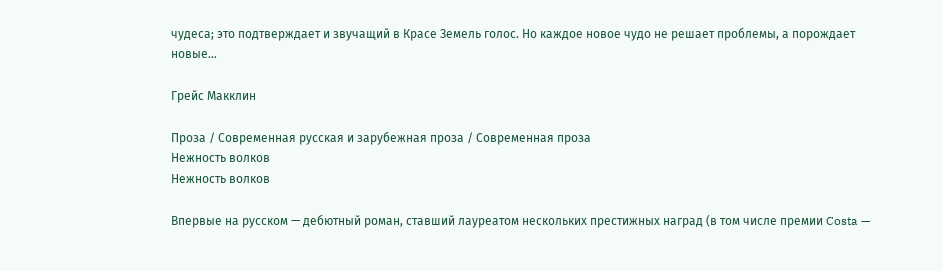чудеса; это подтверждает и звучащий в Красе Земель голос. Но каждое новое чудо не решает проблемы, а порождает новые…

Грейс Макклин

Проза / Современная русская и зарубежная проза / Современная проза
Нежность волков
Нежность волков

Впервые на русском — дебютный роман, ставший лауреатом нескольких престижных наград (в том числе премии Costa —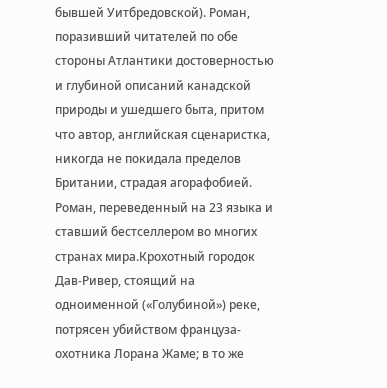бывшей Уитбредовской). Роман, поразивший читателей по обе стороны Атлантики достоверностью и глубиной описаний канадской природы и ушедшего быта, притом что автор, английская сценаристка, никогда не покидала пределов Британии, страдая агорафобией. Роман, переведенный на 23 языка и ставший бестселлером во многих странах мира.Крохотный городок Дав-Ривер, стоящий на одноименной («Голубиной») реке, потрясен убийством француза-охотника Лорана Жаме; в то же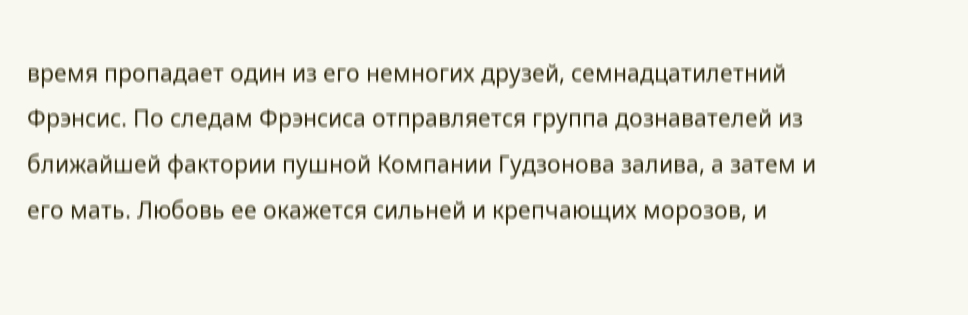время пропадает один из его немногих друзей, семнадцатилетний Фрэнсис. По следам Фрэнсиса отправляется группа дознавателей из ближайшей фактории пушной Компании Гудзонова залива, а затем и его мать. Любовь ее окажется сильней и крепчающих морозов, и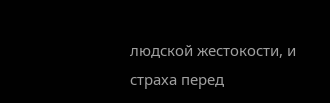людской жестокости, и страха перед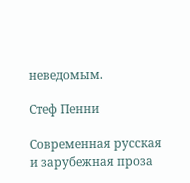неведомым.

Стеф Пенни

Современная русская и зарубежная проза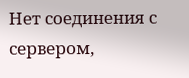Нет соединения с сервером,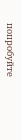попробуйте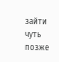зайти чуть позже